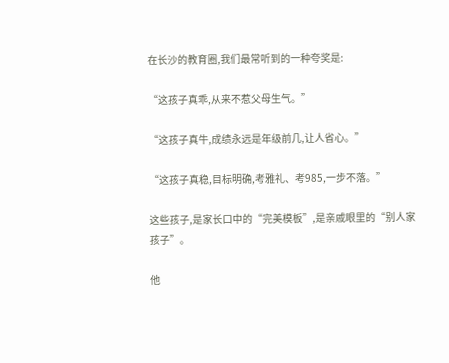在长沙的教育圈,我们最常听到的一种夸奖是:

“这孩子真乖,从来不惹父母生气。”

“这孩子真牛,成绩永远是年级前几,让人省心。”

“这孩子真稳,目标明确,考雅礼、考985,一步不落。”

这些孩子,是家长口中的“完美模板”,是亲戚眼里的“别人家孩子”。

他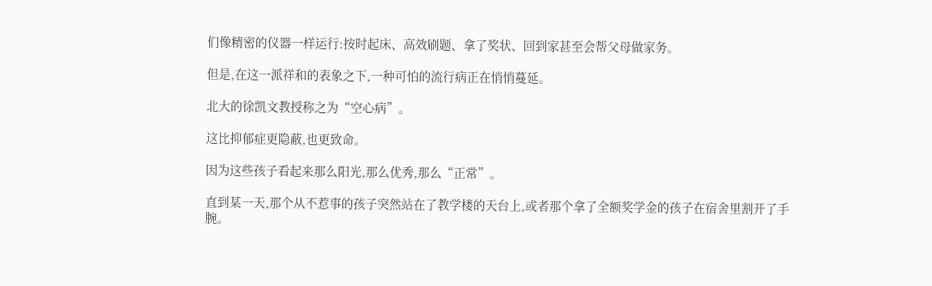们像精密的仪器一样运行:按时起床、高效刷题、拿了奖状、回到家甚至会帮父母做家务。

但是,在这一派祥和的表象之下,一种可怕的流行病正在悄悄蔓延。

北大的徐凯文教授称之为“空心病”。

这比抑郁症更隐蔽,也更致命。

因为这些孩子看起来那么阳光,那么优秀,那么“正常”。

直到某一天,那个从不惹事的孩子突然站在了教学楼的天台上,或者那个拿了全额奖学金的孩子在宿舍里割开了手腕。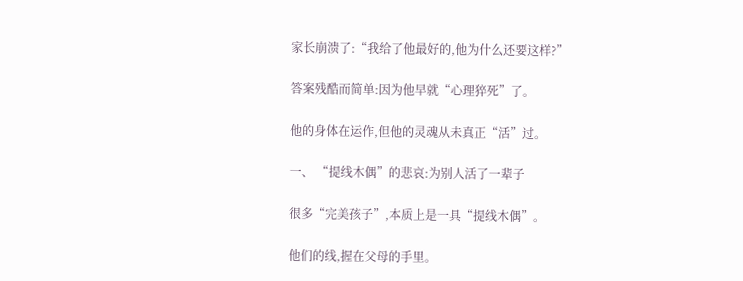家长崩溃了:“我给了他最好的,他为什么还要这样?”

答案残酷而简单:因为他早就“心理猝死”了。

他的身体在运作,但他的灵魂从未真正“活”过。

一、 “提线木偶”的悲哀:为别人活了一辈子

很多“完美孩子”,本质上是一具“提线木偶”。

他们的线,握在父母的手里。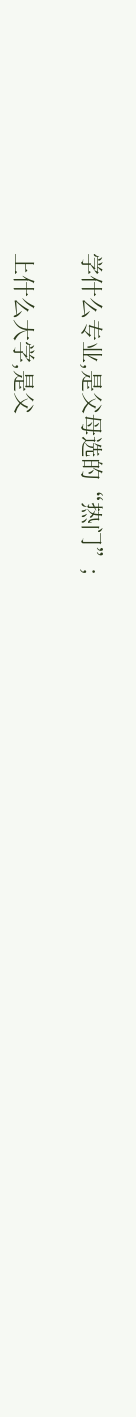学什么专业,是父母选的“热门”;

上什么大学,是父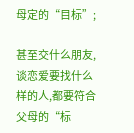母定的“目标”;

甚至交什么朋友,谈恋爱要找什么样的人,都要符合父母的“标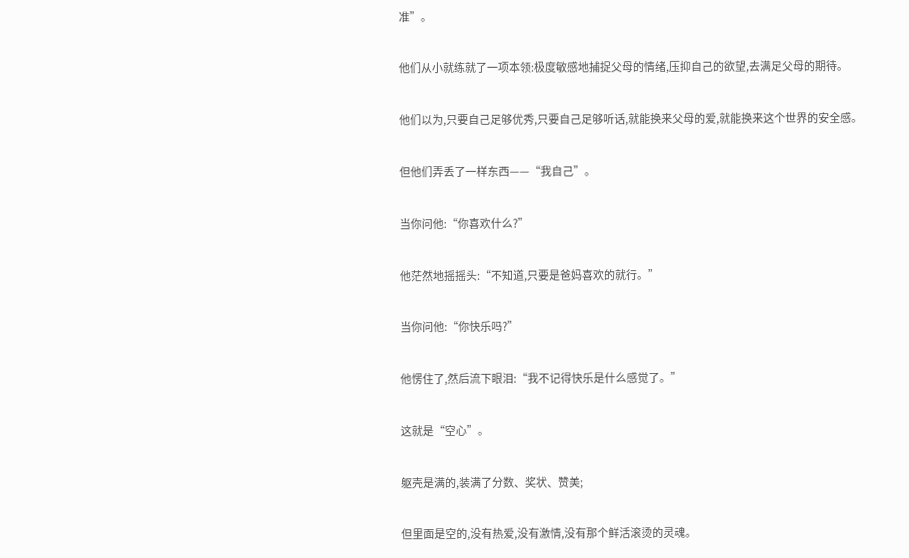准”。

他们从小就练就了一项本领:极度敏感地捕捉父母的情绪,压抑自己的欲望,去满足父母的期待。

他们以为,只要自己足够优秀,只要自己足够听话,就能换来父母的爱,就能换来这个世界的安全感。

但他们弄丢了一样东西——“我自己”。

当你问他:“你喜欢什么?”

他茫然地摇摇头:“不知道,只要是爸妈喜欢的就行。”

当你问他:“你快乐吗?”

他愣住了,然后流下眼泪:“我不记得快乐是什么感觉了。”

这就是“空心”。

躯壳是满的,装满了分数、奖状、赞美;

但里面是空的,没有热爱,没有激情,没有那个鲜活滚烫的灵魂。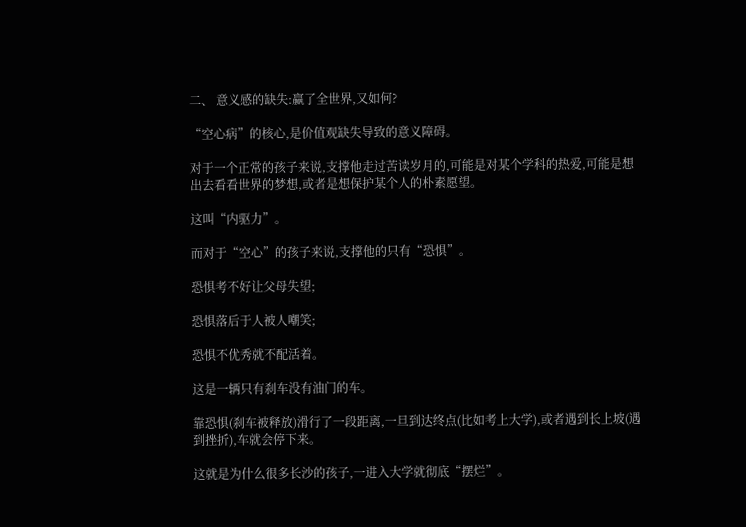二、 意义感的缺失:赢了全世界,又如何?

“空心病”的核心,是价值观缺失导致的意义障碍。

对于一个正常的孩子来说,支撑他走过苦读岁月的,可能是对某个学科的热爱,可能是想出去看看世界的梦想,或者是想保护某个人的朴素愿望。

这叫“内驱力”。

而对于“空心”的孩子来说,支撑他的只有“恐惧”。

恐惧考不好让父母失望;

恐惧落后于人被人嘲笑;

恐惧不优秀就不配活着。

这是一辆只有刹车没有油门的车。

靠恐惧(刹车被释放)滑行了一段距离,一旦到达终点(比如考上大学),或者遇到长上坡(遇到挫折),车就会停下来。

这就是为什么很多长沙的孩子,一进入大学就彻底“摆烂”。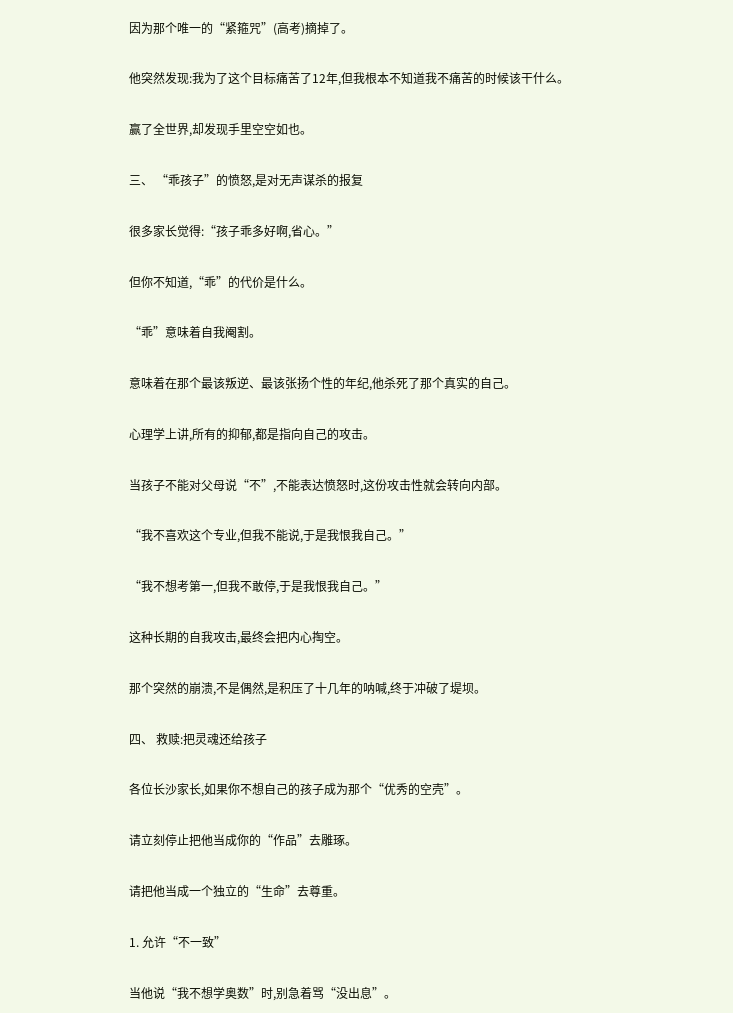因为那个唯一的“紧箍咒”(高考)摘掉了。

他突然发现:我为了这个目标痛苦了12年,但我根本不知道我不痛苦的时候该干什么。

赢了全世界,却发现手里空空如也。

三、 “乖孩子”的愤怒,是对无声谋杀的报复

很多家长觉得:“孩子乖多好啊,省心。”

但你不知道,“乖”的代价是什么。

“乖”意味着自我阉割。

意味着在那个最该叛逆、最该张扬个性的年纪,他杀死了那个真实的自己。

心理学上讲,所有的抑郁,都是指向自己的攻击。

当孩子不能对父母说“不”,不能表达愤怒时,这份攻击性就会转向内部。

“我不喜欢这个专业,但我不能说,于是我恨我自己。”

“我不想考第一,但我不敢停,于是我恨我自己。”

这种长期的自我攻击,最终会把内心掏空。

那个突然的崩溃,不是偶然,是积压了十几年的呐喊,终于冲破了堤坝。

四、 救赎:把灵魂还给孩子

各位长沙家长,如果你不想自己的孩子成为那个“优秀的空壳”。

请立刻停止把他当成你的“作品”去雕琢。

请把他当成一个独立的“生命”去尊重。

1. 允许“不一致”

当他说“我不想学奥数”时,别急着骂“没出息”。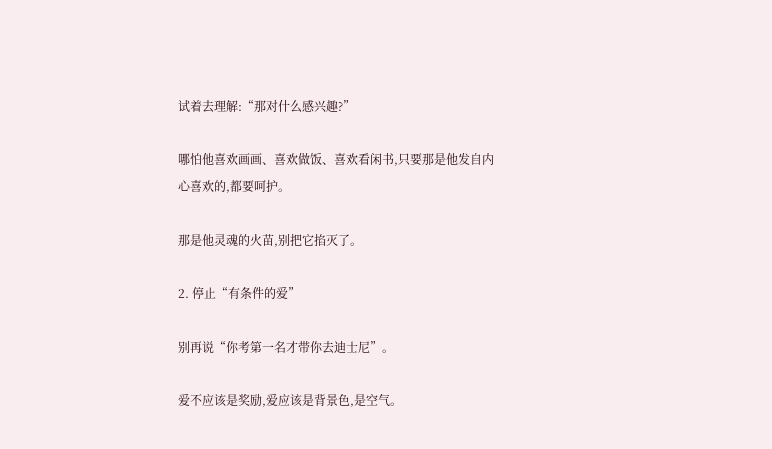试着去理解:“那对什么感兴趣?”

哪怕他喜欢画画、喜欢做饭、喜欢看闲书,只要那是他发自内心喜欢的,都要呵护。

那是他灵魂的火苗,别把它掐灭了。

2. 停止“有条件的爱”

别再说“你考第一名才带你去迪士尼”。

爱不应该是奖励,爱应该是背景色,是空气。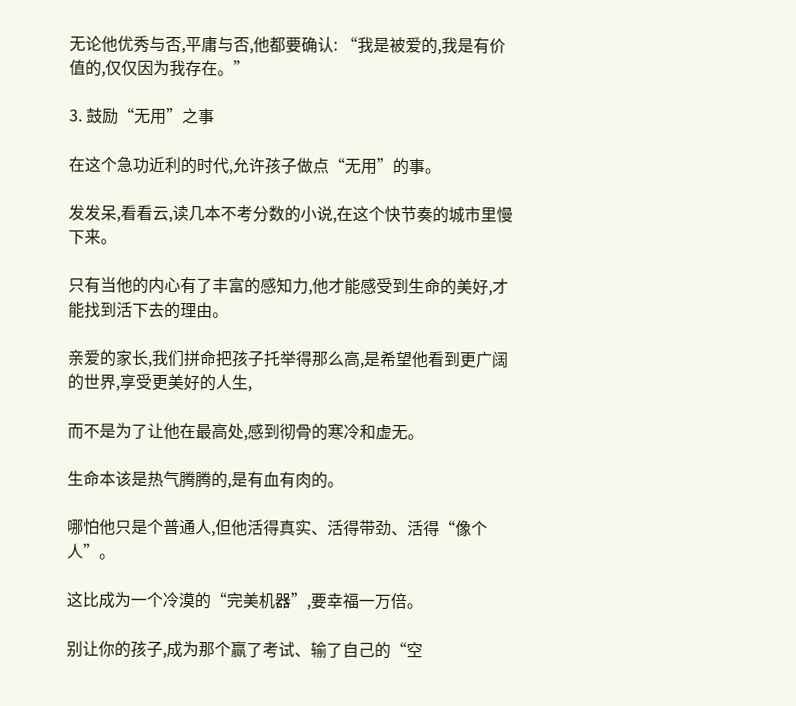无论他优秀与否,平庸与否,他都要确认: “我是被爱的,我是有价值的,仅仅因为我存在。”

3. 鼓励“无用”之事

在这个急功近利的时代,允许孩子做点“无用”的事。

发发呆,看看云,读几本不考分数的小说,在这个快节奏的城市里慢下来。

只有当他的内心有了丰富的感知力,他才能感受到生命的美好,才能找到活下去的理由。

亲爱的家长,我们拼命把孩子托举得那么高,是希望他看到更广阔的世界,享受更美好的人生,

而不是为了让他在最高处,感到彻骨的寒冷和虚无。

生命本该是热气腾腾的,是有血有肉的。

哪怕他只是个普通人,但他活得真实、活得带劲、活得“像个人”。

这比成为一个冷漠的“完美机器”,要幸福一万倍。

别让你的孩子,成为那个赢了考试、输了自己的“空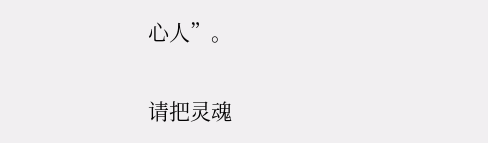心人”。

请把灵魂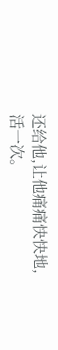还给他,让他痛痛快快地,活一次。